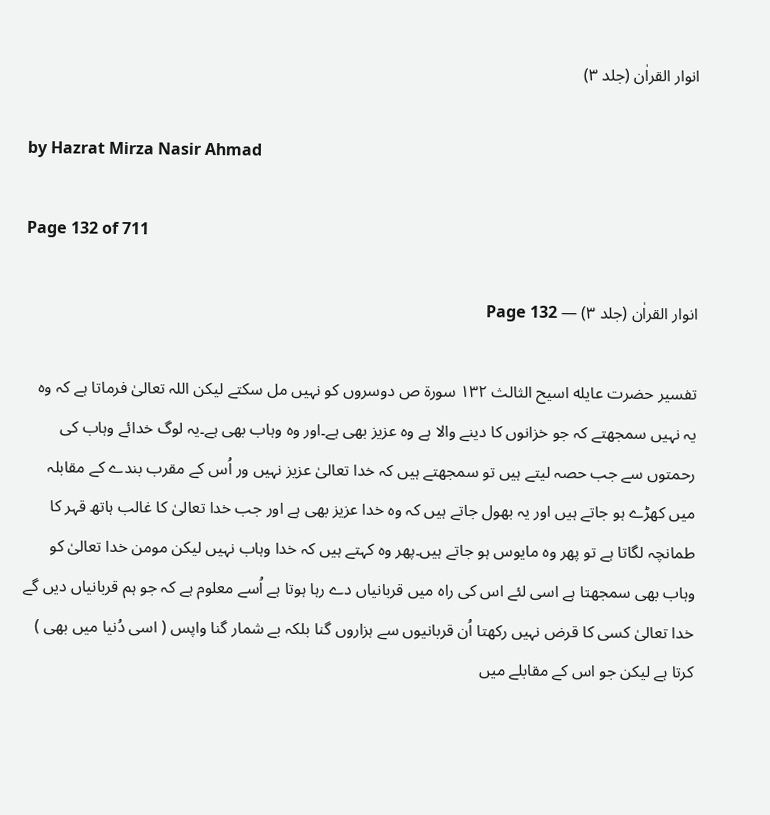انوار القراٰن (جلد ۳)

by Hazrat Mirza Nasir Ahmad

Page 132 of 711

انوار القراٰن (جلد ۳) — Page 132

تفسیر حضرت عایله اسیح الثالث ۱۳۲ سورة ص دوسروں کو نہیں مل سکتے لیکن اللہ تعالیٰ فرماتا ہے کہ وہ یہ نہیں سمجھتے کہ جو خزانوں کا دینے والا ہے وہ عزیز بھی ہے۔اور وہ وہاب بھی ہے۔یہ لوگ خدائے وہاب کی رحمتوں سے جب حصہ لیتے ہیں تو سمجھتے ہیں کہ خدا تعالیٰ عزیز نہیں ور اُس کے مقرب بندے کے مقابلہ میں کھڑے ہو جاتے ہیں اور یہ بھول جاتے ہیں کہ وہ خدا عزیز بھی ہے اور جب خدا تعالیٰ کا غالب ہاتھ قہر کا طمانچہ لگاتا ہے تو پھر وہ مایوس ہو جاتے ہیں۔پھر وہ کہتے ہیں کہ خدا وہاب نہیں لیکن مومن خدا تعالیٰ کو وہاب بھی سمجھتا ہے اسی لئے اس کی راہ میں قربانیاں دے رہا ہوتا ہے اُسے معلوم ہے کہ جو ہم قربانیاں دیں گے خدا تعالیٰ کسی کا قرض نہیں رکھتا اُن قربانیوں سے ہزاروں گنا بلکہ بے شمار گنا واپس ( اسی دُنیا میں بھی ) کرتا ہے لیکن جو اس کے مقابلے میں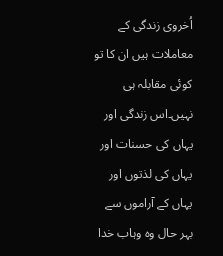اُخروی زندگی کے معاملات ہیں ان کا تو کوئی مقابلہ ہی نہیں۔اس زندگی اور یہاں کی حسنات اور یہاں کی لذتوں اور یہاں کے آراموں سے بہر حال وہ وہاب خدا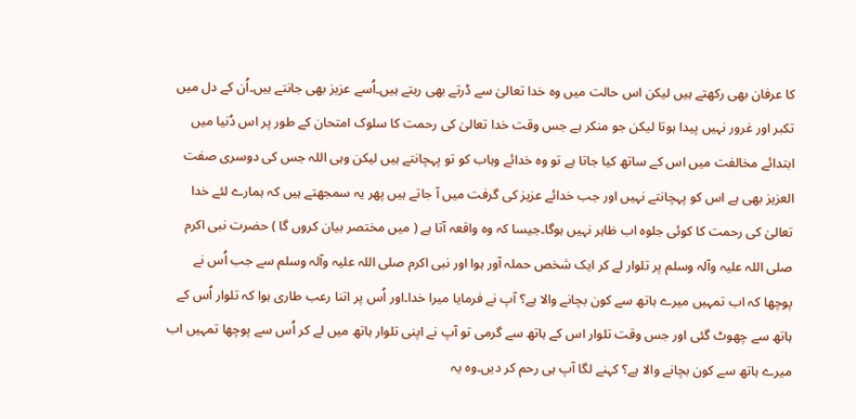کا عرفان بھی رکھتے ہیں لیکن اس حالت میں وہ خدا تعالیٰ سے ڈرتے بھی رہتے ہیں۔اُسے عزیز بھی جانتے ہیں۔اُن کے دل میں تکبر اور غرور نہیں پیدا ہوتا لیکن جو منکر ہے جس وقت خدا تعالیٰ کی رحمت کا سلوک امتحان کے طور پر اس دُنیا میں ابتدائے مخالفت میں اس کے ساتھ کیا جاتا ہے تو وہ خدائے وہاب کو تو پہچانتے ہیں لیکن وہی اللہ جس کی دوسری صفت العزیز بھی ہے اس کو پہچانتے نہیں اور جب خدائے عزیز کی گرفت میں آ جاتے ہیں پھر یہ سمجھتے ہیں کہ ہمارے لئے خدا تعالیٰ کی رحمت کا کوئی جلوہ اب ظاہر نہیں ہوگا۔جیسا کہ وہ واقعہ آتا ہے ( میں مختصر بیان کروں گا ) حضرت نبی اکرم صلی اللہ علیہ وآلہ وسلم پر تلوار لے کر ایک شخص حملہ آور ہوا اور نبی اکرم صلی اللہ علیہ وآلہ وسلم سے جب اُس نے پوچھا کہ اب تمہیں میرے ہاتھ سے کون بچانے والا ہے؟ آپ نے فرمایا میرا خدا۔اور اُس پر اتنا رعب طاری ہوا کہ تلوار اُس کے ہاتھ سے چھوٹ گئی اور جس وقت تلوار اس کے ہاتھ سے گرمی تو آپ نے اپنی تلوار ہاتھ میں لے کر اُس سے پوچھا تمہیں اب میرے ہاتھ سے کون بچانے والا ہے؟ کہنے لگا آپ ہی رحم کر دیں۔وہ یہ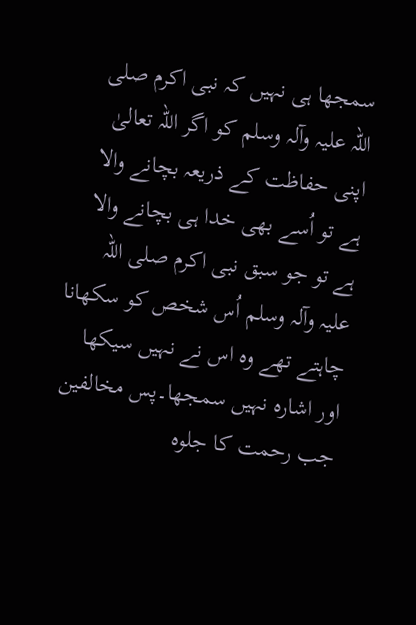سمجھا ہی نہیں کہ نبی اکرم صلی اللہ علیہ وآلہ وسلم کو اگر اللہ تعالیٰ اپنی حفاظت کے ذریعہ بچانے والا ہے تو اُسے بھی خدا ہی بچانے والا ہے تو جو سبق نبی اکرم صلی اللہ علیہ وآلہ وسلم اُس شخص کو سکھانا چاہتے تھے وہ اس نے نہیں سیکھا اور اشارہ نہیں سمجھا۔پس مخالفین جب رحمت کا جلوہ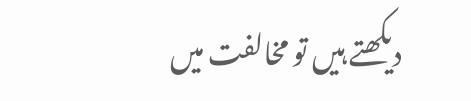دیکھتے ہیں تو مخالفت میں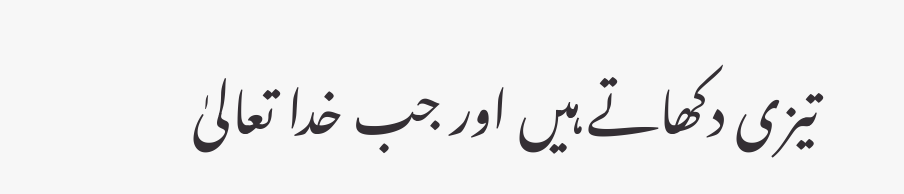تیزی دکھاتے ہیں اور جب خدا تعالیٰ